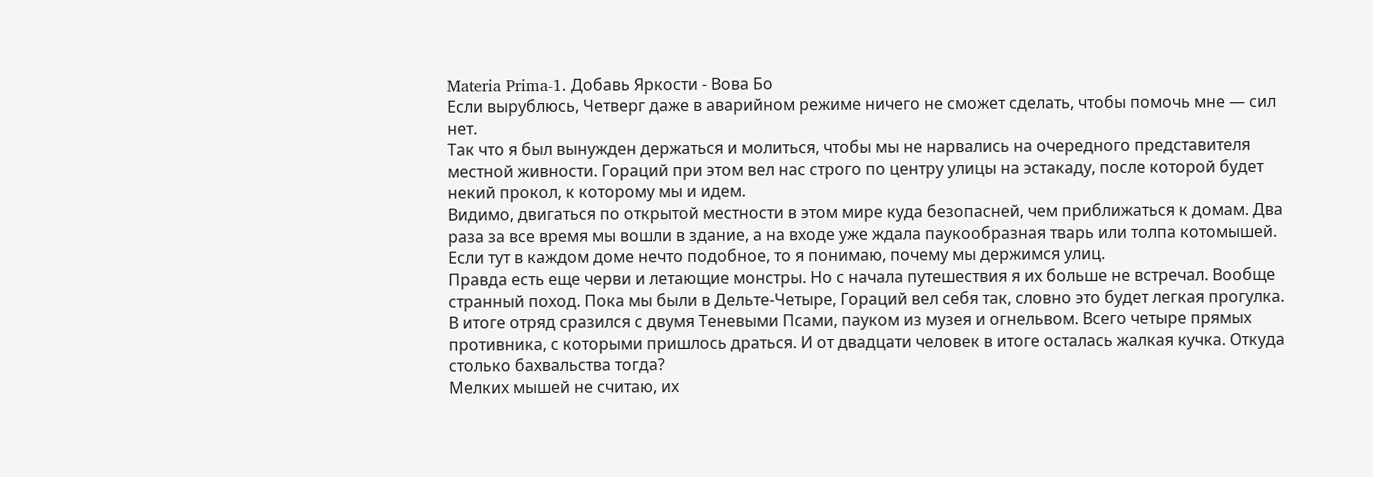Materia Prima-1. Добавь Яркости - Вова Бо
Если вырублюсь, Четверг даже в аварийном режиме ничего не сможет сделать, чтобы помочь мне — сил нет.
Так что я был вынужден держаться и молиться, чтобы мы не нарвались на очередного представителя местной живности. Гораций при этом вел нас строго по центру улицы на эстакаду, после которой будет некий прокол, к которому мы и идем.
Видимо, двигаться по открытой местности в этом мире куда безопасней, чем приближаться к домам. Два раза за все время мы вошли в здание, а на входе уже ждала паукообразная тварь или толпа котомышей. Если тут в каждом доме нечто подобное, то я понимаю, почему мы держимся улиц.
Правда есть еще черви и летающие монстры. Но с начала путешествия я их больше не встречал. Вообще странный поход. Пока мы были в Дельте-Четыре, Гораций вел себя так, словно это будет легкая прогулка.
В итоге отряд сразился с двумя Теневыми Псами, пауком из музея и огнельвом. Всего четыре прямых противника, с которыми пришлось драться. И от двадцати человек в итоге осталась жалкая кучка. Откуда столько бахвальства тогда?
Мелких мышей не считаю, их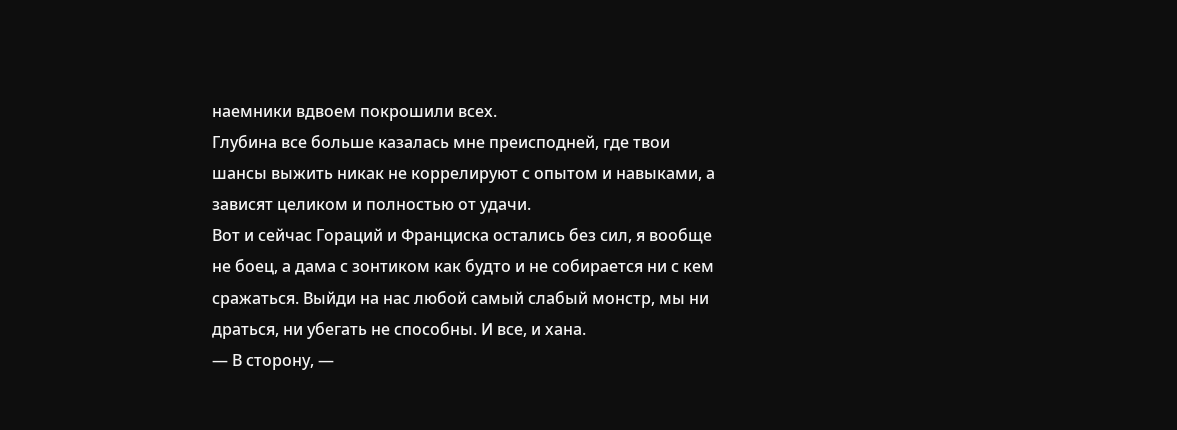наемники вдвоем покрошили всех.
Глубина все больше казалась мне преисподней, где твои шансы выжить никак не коррелируют с опытом и навыками, а зависят целиком и полностью от удачи.
Вот и сейчас Гораций и Франциска остались без сил, я вообще не боец, а дама с зонтиком как будто и не собирается ни с кем сражаться. Выйди на нас любой самый слабый монстр, мы ни драться, ни убегать не способны. И все, и хана.
— В сторону, —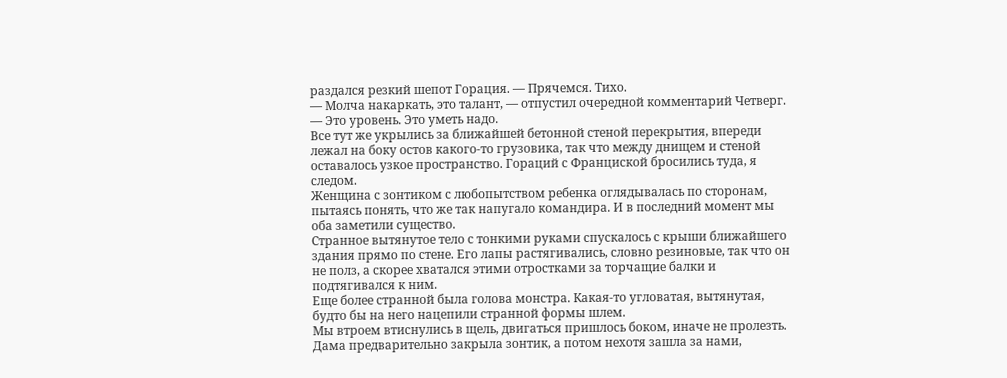раздался резкий шепот Горация. — Прячемся. Тихо.
— Молча накаркать, это талант, — отпустил очередной комментарий Четверг. — Это уровень. Это уметь надо.
Все тут же укрылись за ближайшей бетонной стеной перекрытия, впереди лежал на боку остов какого-то грузовика, так что между днищем и стеной оставалось узкое пространство. Гораций с Франциской бросились туда, я следом.
Женщина с зонтиком с любопытством ребенка оглядывалась по сторонам, пытаясь понять, что же так напугало командира. И в последний момент мы оба заметили существо.
Странное вытянутое тело с тонкими руками спускалось с крыши ближайшего здания прямо по стене. Его лапы растягивались, словно резиновые, так что он не полз, а скорее хватался этими отростками за торчащие балки и подтягивался к ним.
Еще более странной была голова монстра. Какая-то угловатая, вытянутая, будто бы на него нацепили странной формы шлем.
Мы втроем втиснулись в щель, двигаться пришлось боком, иначе не пролезть. Дама предварительно закрыла зонтик, а потом нехотя зашла за нами,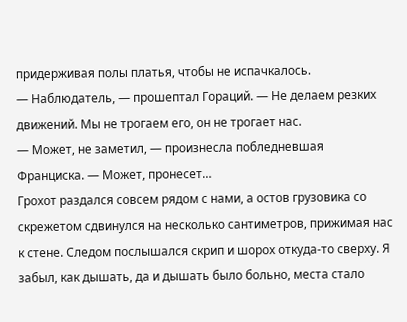придерживая полы платья, чтобы не испачкалось.
— Наблюдатель, — прошептал Гораций. — Не делаем резких движений. Мы не трогаем его, он не трогает нас.
— Может, не заметил, — произнесла побледневшая Франциска. — Может, пронесет…
Грохот раздался совсем рядом с нами, а остов грузовика со скрежетом сдвинулся на несколько сантиметров, прижимая нас к стене. Следом послышался скрип и шорох откуда-то сверху. Я забыл, как дышать, да и дышать было больно, места стало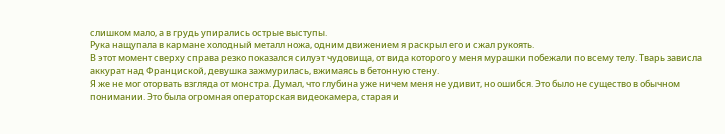слишком мало, а в грудь упирались острые выступы.
Рука нащупала в кармане холодный металл ножа, одним движением я раскрыл его и сжал рукоять.
В этот момент сверху справа резко показался силуэт чудовища, от вида которого у меня мурашки побежали по всему телу. Тварь зависла аккурат над Франциской, девушка зажмурилась, вжимаясь в бетонную стену.
Я же не мог оторвать взгляда от монстра. Думал, что глубина уже ничем меня не удивит, но ошибся. Это было не существо в обычном понимании. Это была огромная операторская видеокамера, старая и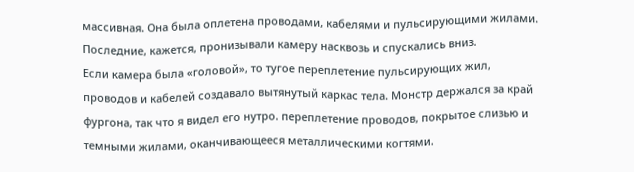массивная. Она была оплетена проводами, кабелями и пульсирующими жилами. Последние, кажется, пронизывали камеру насквозь и спускались вниз.
Если камера была «головой», то тугое переплетение пульсирующих жил, проводов и кабелей создавало вытянутый каркас тела. Монстр держался за край фургона, так что я видел его нутро. переплетение проводов, покрытое слизью и темными жилами, оканчивающееся металлическими когтями.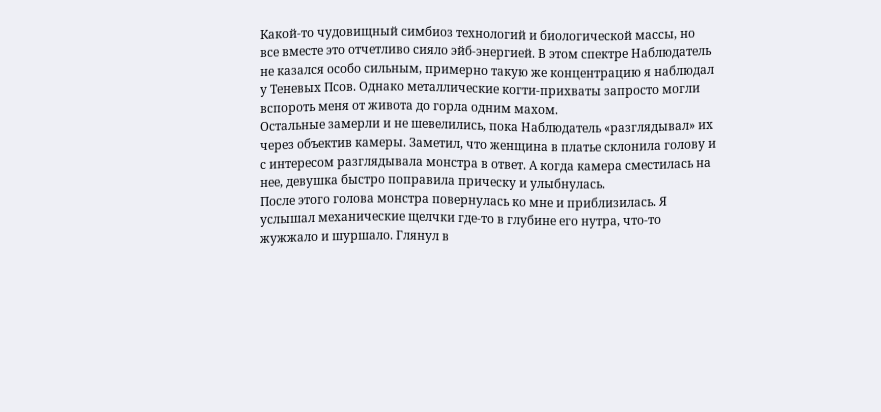Какой-то чудовищный симбиоз технологий и биологической массы, но все вместе это отчетливо сияло эйб-энергией. В этом спектре Наблюдатель не казался особо сильным, примерно такую же концентрацию я наблюдал у Теневых Псов. Однако металлические когти-прихваты запросто могли вспороть меня от живота до горла одним махом.
Остальные замерли и не шевелились, пока Наблюдатель «разглядывал» их через объектив камеры. Заметил, что женщина в платье склонила голову и с интересом разглядывала монстра в ответ. А когда камера сместилась на нее, девушка быстро поправила прическу и улыбнулась.
После этого голова монстра повернулась ко мне и приблизилась. Я услышал механические щелчки где-то в глубине его нутра, что-то жужжало и шуршало. Глянул в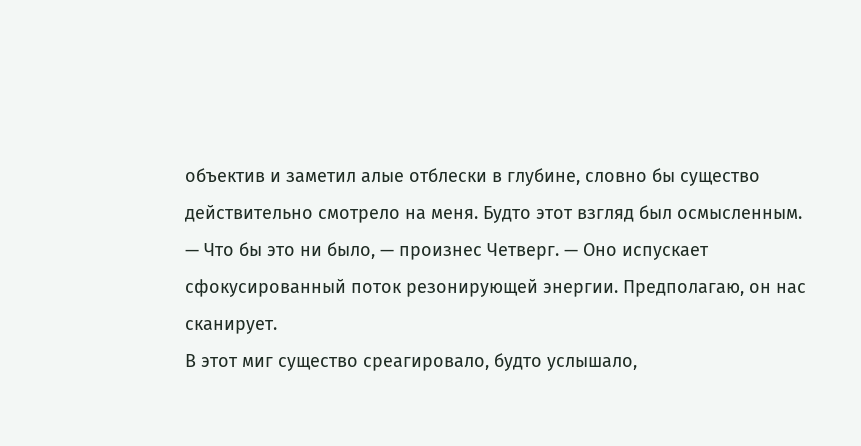объектив и заметил алые отблески в глубине, словно бы существо действительно смотрело на меня. Будто этот взгляд был осмысленным.
— Что бы это ни было, — произнес Четверг. — Оно испускает сфокусированный поток резонирующей энергии. Предполагаю, он нас сканирует.
В этот миг существо среагировало, будто услышало,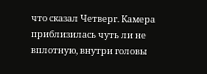что сказал Четверг. Камера приблизилась чуть ли не вплотную, внутри головы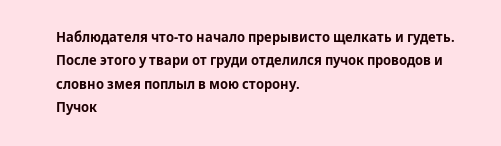Наблюдателя что-то начало прерывисто щелкать и гудеть. После этого у твари от груди отделился пучок проводов и словно змея поплыл в мою сторону.
Пучок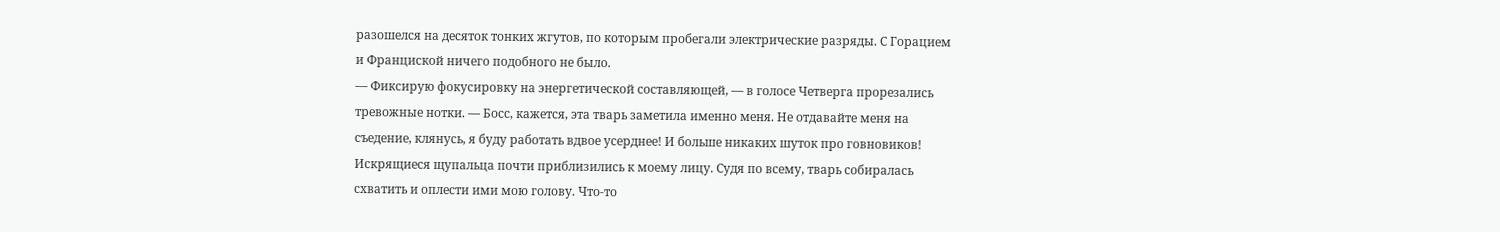разошелся на десяток тонких жгутов, по которым пробегали электрические разряды. С Горацием и Франциской ничего подобного не было.
— Фиксирую фокусировку на энергетической составляющей, — в голосе Четверга прорезались тревожные нотки. — Босс, кажется, эта тварь заметила именно меня. Не отдавайте меня на съедение, клянусь, я буду работать вдвое усерднее! И больше никаких шуток про говновиков!
Искрящиеся щупальца почти приблизились к моему лицу. Судя по всему, тварь собиралась схватить и оплести ими мою голову. Что-то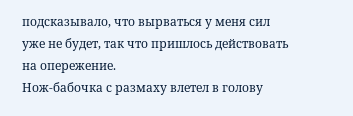подсказывало, что вырваться у меня сил уже не будет, так что пришлось действовать на опережение.
Нож-бабочка с размаху влетел в голову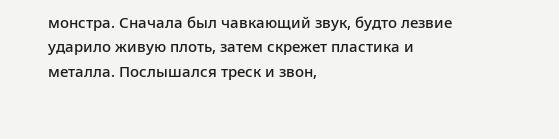монстра. Сначала был чавкающий звук, будто лезвие ударило живую плоть, затем скрежет пластика и металла. Послышался треск и звон,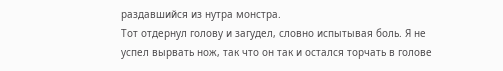раздавшийся из нутра монстра.
Тот отдернул голову и загудел, словно испытывая боль. Я не успел вырвать нож, так что он так и остался торчать в голове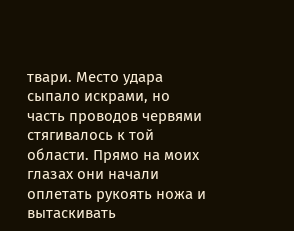твари. Место удара сыпало искрами, но часть проводов червями стягивалось к той области. Прямо на моих глазах они начали оплетать рукоять ножа и вытаскивать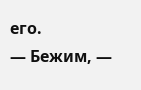его.
— Бежим, —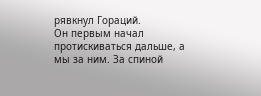рявкнул Гораций.
Он первым начал протискиваться дальше, а мы за ним. За спиной